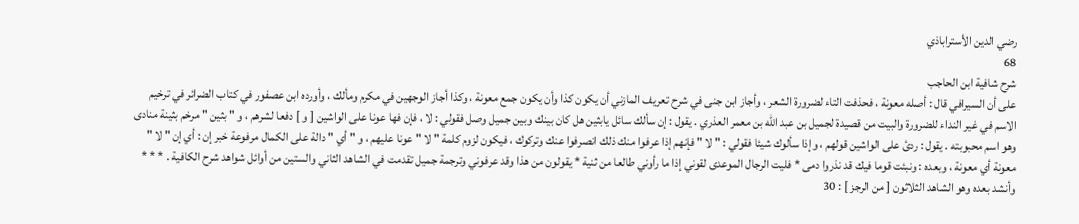رضي الدين الأستراباذي
68
شرح شافية ابن الحاجب
على أن السيرافي قال : أصله معونة ، فحذفت التاء لضرورة الشعر ، وأجاز ابن جنى في شرح تعريف المازني أن يكون كذا وأن يكون جمع معونة ، وكذا أجاز الوجهين في مكرم ومألك ، وأورده ابن عصفور في كتاب الضرائر في ترخيم الاسم في غير النداء للضرورة والبيت من قصيدة لجميل بن عبد الله بن معمر العذري . يقول : إن سألك سائل يابثين هل كان بينك وبين جميل وصل فقولي : لا ، فإن فها عونا على الواشين [ و ] دفعا لشرهم ، و " بثين " مرخم بثينة منادى وهو اسم محبوبته . يقول : ردئ على الواشين قولهم ، وإذا سألوك شيئا فقولي : " لا " فإنهم إذا عرفوا منك ذلك انصرفوا عنك وتركوك ، فيكون لزوم كلمة " لا " عونا عليهم ، و " أي " دالة على الكمال مرفوعة خبر إن : أي إن " لا " معونة أي معونة ، وبعده : ونبئت قوما فيك قد نذروا دمى * فليت الرجال الموعدى لقوني إذا ما رأوني طالعا من ثنية * يقولون من هذا وقد عرفوني وترجمة جميل تقدمت في الشاهد الثاني والستين من أوائل شواهد شرح الكافية . * * * وأنشد بعده وهو الشاهد الثلاثون [ من الرجز ] : 30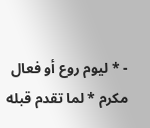- * ليوم روع أو فعال مكرم * لما تقدم قبله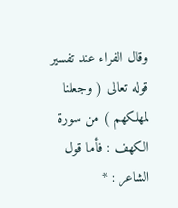وقال الفراء عند تفسير قوله تعالى ( وجعلنا لمهلكهم ) من سورة الكهف : فأما قول الشاعر : *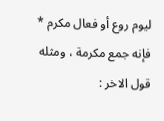ليوم روع أو فعال مكرم * فإنه جمع مكرمة ، ومثله قول الاخر :